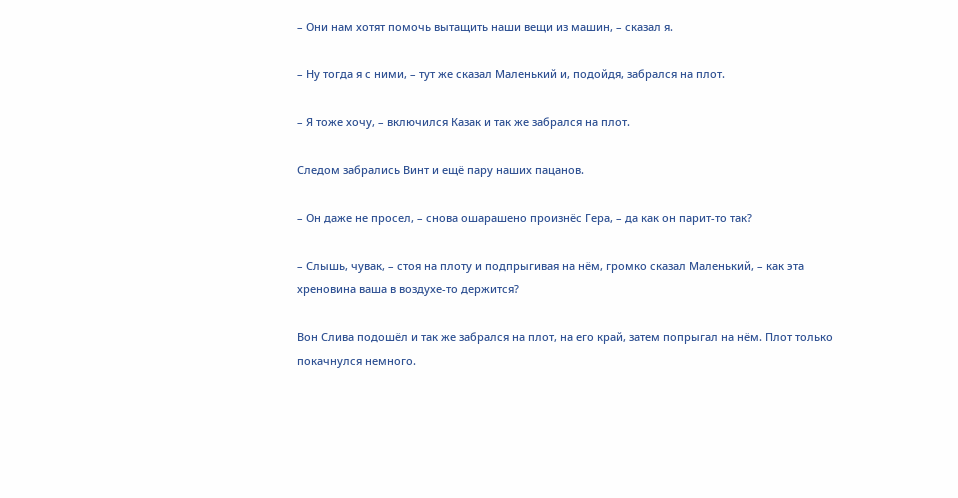– Они нам хотят помочь вытащить наши вещи из машин, – сказал я.

– Ну тогда я с ними, – тут же сказал Маленький и, подойдя, забрался на плот.

– Я тоже хочу, – включился Казак и так же забрался на плот.

Следом забрались Винт и ещё пару наших пацанов.

– Он даже не просел, – снова ошарашено произнёс Гера, – да как он парит-то так?

– Слышь, чувак, – стоя на плоту и подпрыгивая на нём, громко сказал Маленький, – как эта хреновина ваша в воздухе-то держится?

Вон Слива подошёл и так же забрался на плот, на его край, затем попрыгал на нём. Плот только покачнулся немного.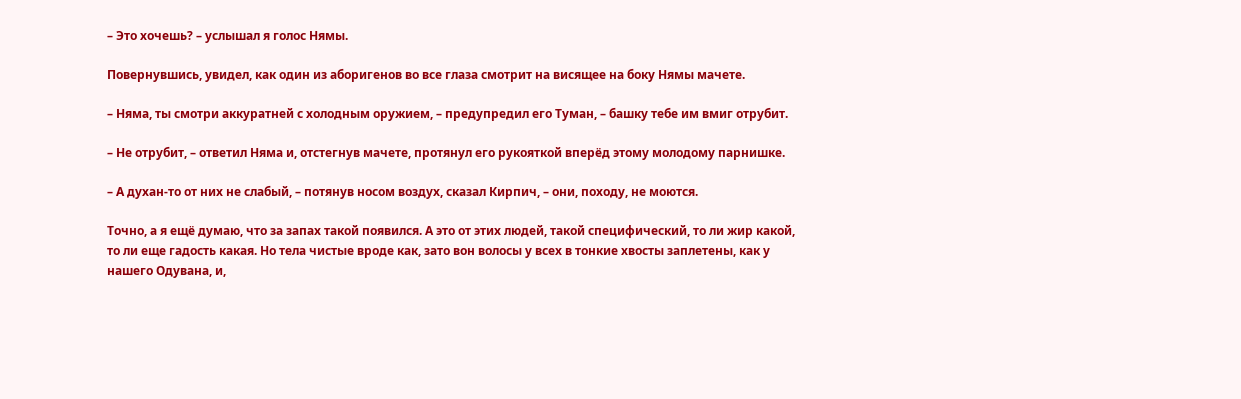– Это хочешь? – услышал я голос Нямы.

Повернувшись, увидел, как один из аборигенов во все глаза смотрит на висящее на боку Нямы мачете.

– Няма, ты смотри аккуратней с холодным оружием, – предупредил его Туман, – башку тебе им вмиг отрубит.

– Не отрубит, – ответил Няма и, отстегнув мачете, протянул его рукояткой вперёд этому молодому парнишке.

– А духан-то от них не слабый, – потянув носом воздух, сказал Кирпич, – они, походу, не моются.

Точно, а я ещё думаю, что за запах такой появился. А это от этих людей, такой специфический, то ли жир какой, то ли еще гадость какая. Но тела чистые вроде как, зато вон волосы у всех в тонкие хвосты заплетены, как у нашего Одувана, и,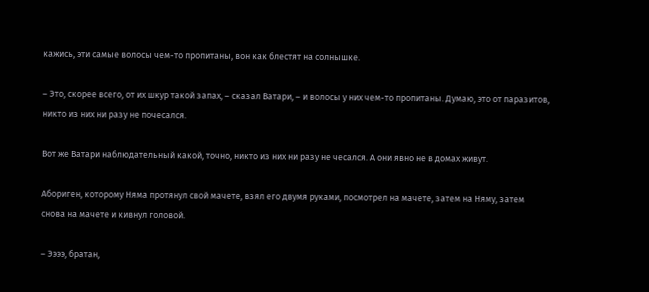кажись, эти самые волосы чем-то пропитаны, вон как блестят на солнышке.

– Это, скорее всего, от их шкур такой запах, – сказал Ватари, – и волосы у них чем-то пропитаны. Думаю, это от паразитов, никто из них ни разу не почесался.

Вот же Ватари наблюдательный какой, точно, никто из них ни разу не чесался. А они явно не в домах живут.

Абориген, которому Няма протянул свой мачете, взял его двумя руками, посмотрел на мачете, затем на Няму, затем снова на мачете и кивнул головой.

– Ээээ, братан,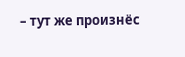– тут же произнёс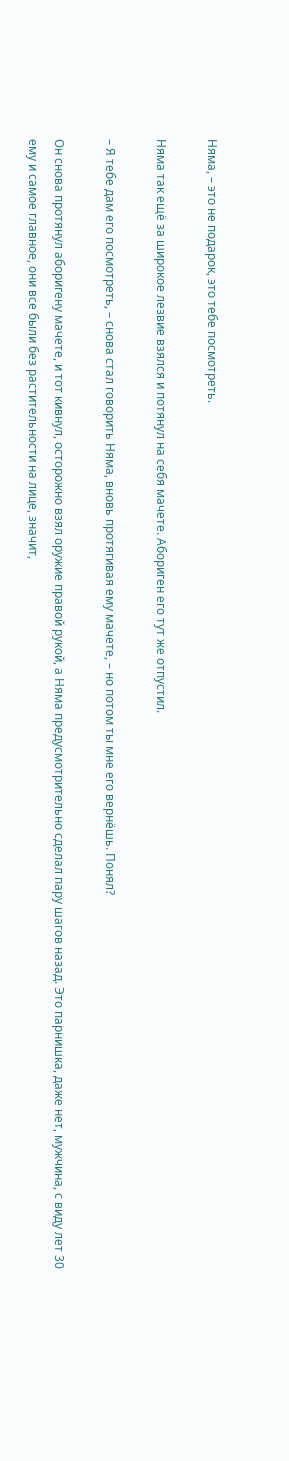Няма, – это не подарок, это тебе посмотреть.

Няма так ещё за широкое лезвие взялся и потянул на себя мачете. Абориген его тут же отпустил.

– Я тебе дам его посмотреть, – снова стал говорить Няма, вновь протягивая ему мачете, – но потом ты мне его вернёшь. Понял?

Он снова протянул аборигену мачете, и тот кивнул, осторожно взял оружие правой рукой, а Няма предусмотрительно сделал пару шагов назад. Это парнишка, даже нет, мужчина, с виду лет 30 ему и самое главное, они все были без растительности на лице, значит,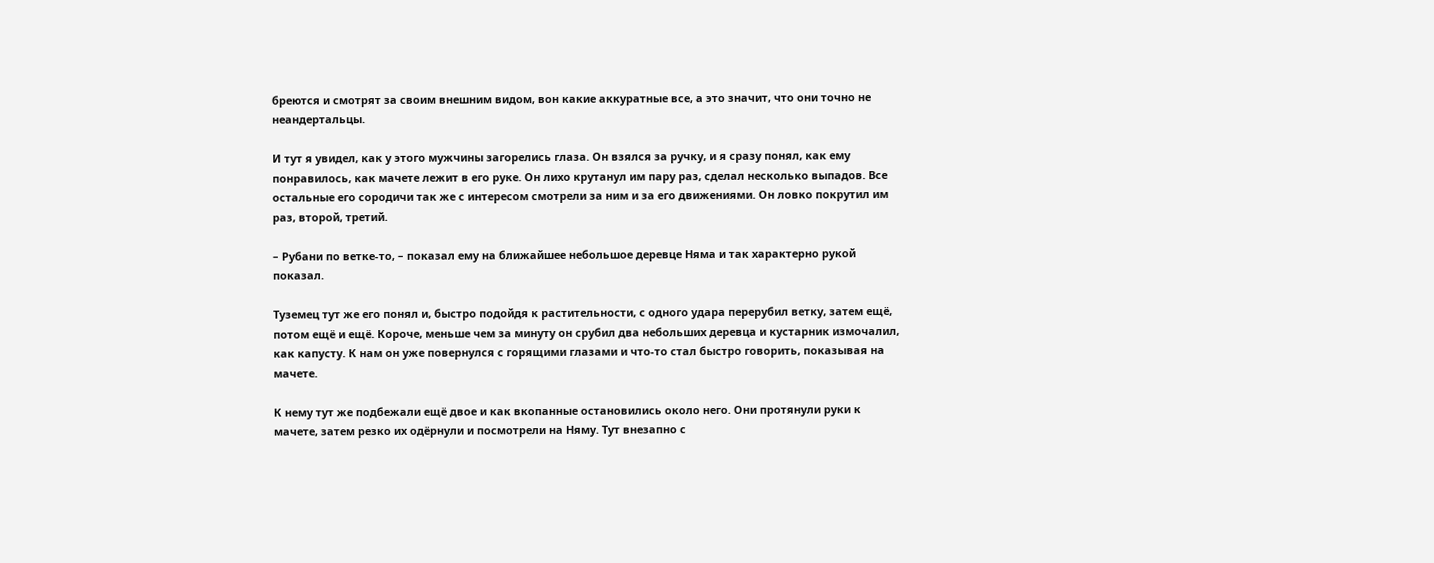бреются и смотрят за своим внешним видом, вон какие аккуратные все, а это значит, что они точно не неандертальцы.

И тут я увидел, как у этого мужчины загорелись глаза. Он взялся за ручку, и я сразу понял, как ему понравилось, как мачете лежит в его руке. Он лихо крутанул им пару раз, сделал несколько выпадов. Все остальные его сородичи так же с интересом смотрели за ним и за его движениями. Он ловко покрутил им раз, второй, третий.

– Рубани по ветке-то, – показал ему на ближайшее небольшое деревце Няма и так характерно рукой показал.

Туземец тут же его понял и, быстро подойдя к растительности, с одного удара перерубил ветку, затем ещё, потом ещё и ещё. Короче, меньше чем за минуту он срубил два небольших деревца и кустарник измочалил, как капусту. К нам он уже повернулся с горящими глазами и что-то стал быстро говорить, показывая на мачете.

К нему тут же подбежали ещё двое и как вкопанные остановились около него. Они протянули руки к мачете, затем резко их одёрнули и посмотрели на Няму. Тут внезапно с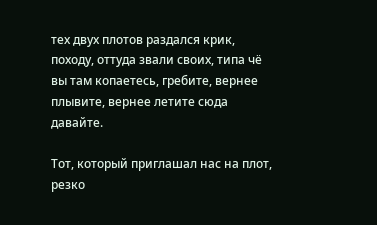тех двух плотов раздался крик, походу, оттуда звали своих, типа чё вы там копаетесь, гребите, вернее плывите, вернее летите сюда давайте.

Тот, который приглашал нас на плот, резко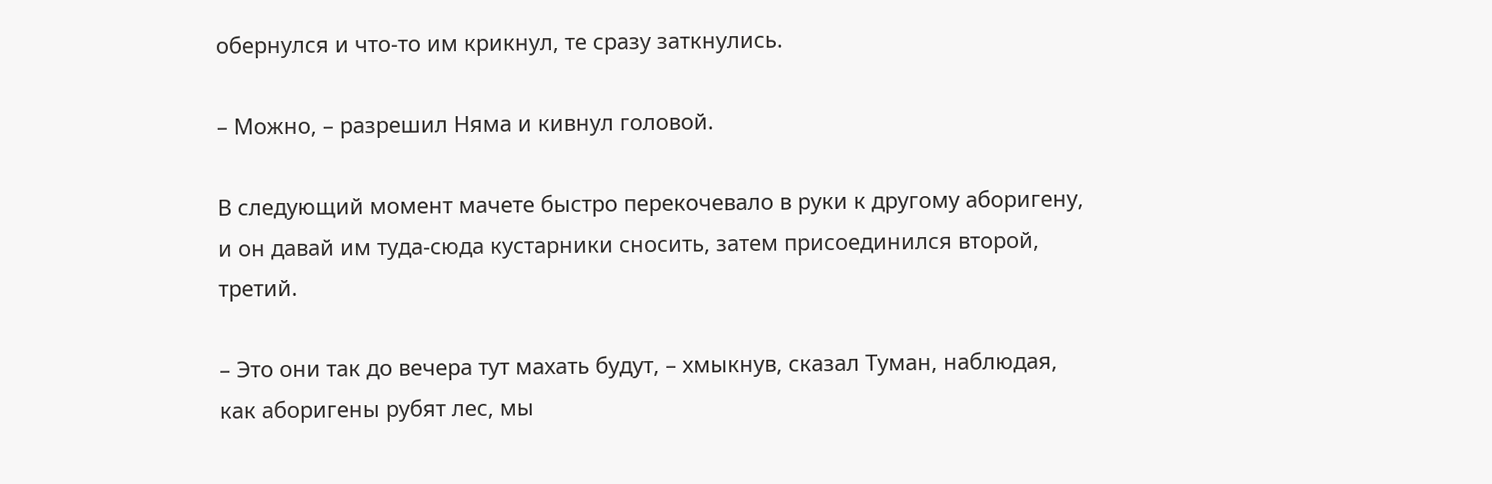обернулся и что-то им крикнул, те сразу заткнулись.

– Можно, – разрешил Няма и кивнул головой.

В следующий момент мачете быстро перекочевало в руки к другому аборигену, и он давай им туда-сюда кустарники сносить, затем присоединился второй, третий.

– Это они так до вечера тут махать будут, – хмыкнув, сказал Туман, наблюдая, как аборигены рубят лес, мы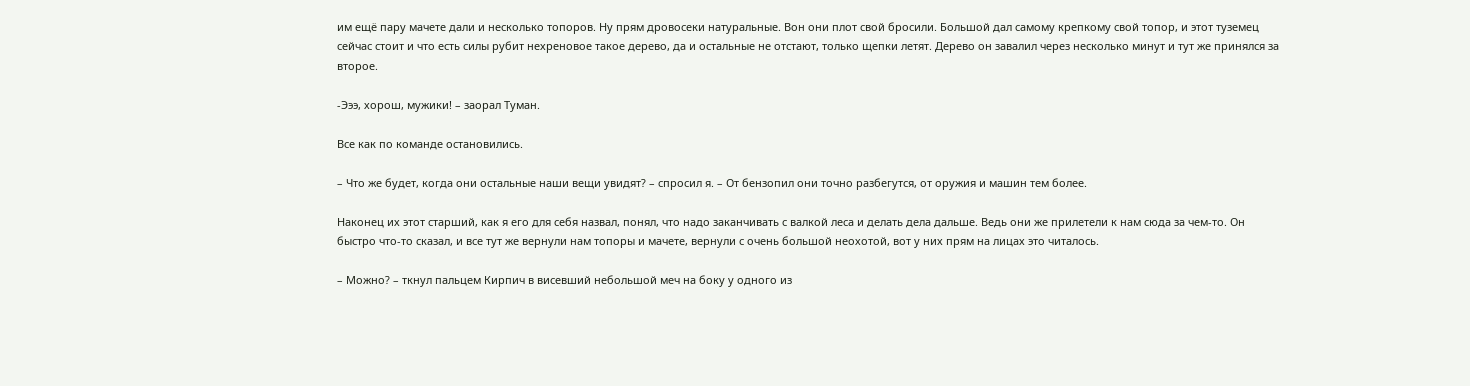им ещё пару мачете дали и несколько топоров. Ну прям дровосеки натуральные. Вон они плот свой бросили. Большой дал самому крепкому свой топор, и этот туземец сейчас стоит и что есть силы рубит нехреновое такое дерево, да и остальные не отстают, только щепки летят. Дерево он завалил через несколько минут и тут же принялся за второе.

-Эээ, хорош, мужики! – заорал Туман.

Все как по команде остановились.

– Что же будет, когда они остальные наши вещи увидят? – спросил я. – От бензопил они точно разбегутся, от оружия и машин тем более.

Наконец их этот старший, как я его для себя назвал, понял, что надо заканчивать с валкой леса и делать дела дальше. Ведь они же прилетели к нам сюда за чем-то. Он быстро что-то сказал, и все тут же вернули нам топоры и мачете, вернули с очень большой неохотой, вот у них прям на лицах это читалось.

– Можно? – ткнул пальцем Кирпич в висевший небольшой меч на боку у одного из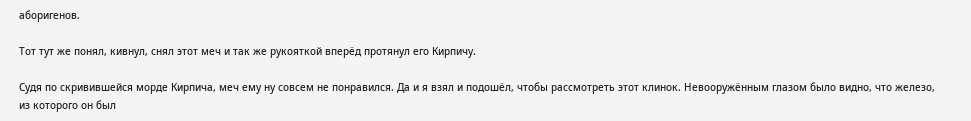аборигенов.

Тот тут же понял, кивнул, снял этот меч и так же рукояткой вперёд протянул его Кирпичу.

Судя по скривившейся морде Кирпича, меч ему ну совсем не понравился. Да и я взял и подошёл, чтобы рассмотреть этот клинок. Невооружённым глазом было видно, что железо, из которого он был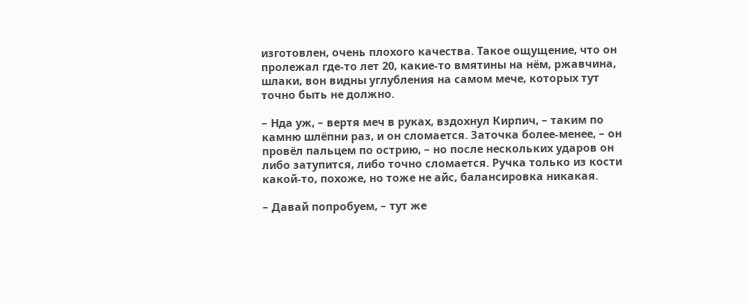изготовлен, очень плохого качества. Такое ощущение, что он пролежал где-то лет 20, какие-то вмятины на нём, ржавчина, шлаки, вон видны углубления на самом мече, которых тут точно быть не должно.

– Нда уж, – вертя меч в руках, вздохнул Кирпич, – таким по камню шлёпни раз, и он сломается. Заточка более-менее, – он провёл пальцем по острию, – но после нескольких ударов он либо затупится, либо точно сломается. Ручка только из кости какой-то, похоже, но тоже не айс, балансировка никакая.

– Давай попробуем, – тут же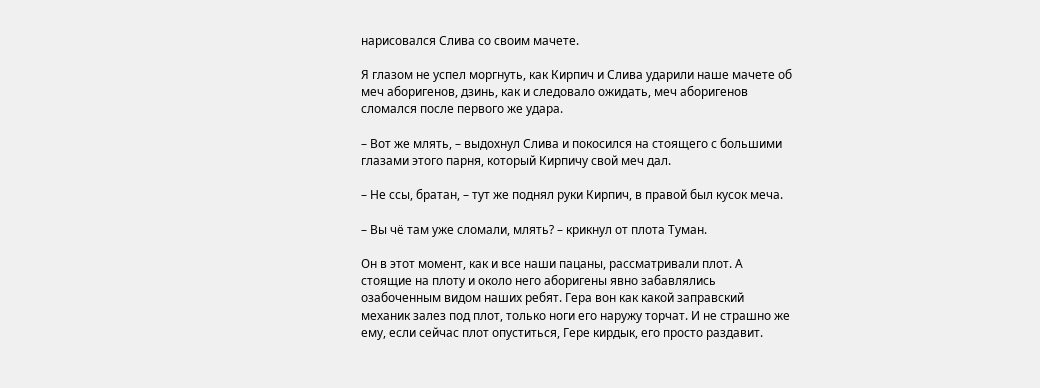нарисовался Слива со своим мачете.

Я глазом не успел моргнуть, как Кирпич и Слива ударили наше мачете об меч аборигенов, дзинь, как и следовало ожидать, меч аборигенов сломался после первого же удара.

– Вот же млять, – выдохнул Слива и покосился на стоящего с большими глазами этого парня, который Кирпичу свой меч дал.

– Не ссы, братан, – тут же поднял руки Кирпич, в правой был кусок меча.

– Вы чё там уже сломали, млять? – крикнул от плота Туман.

Он в этот момент, как и все наши пацаны, рассматривали плот. А стоящие на плоту и около него аборигены явно забавлялись озабоченным видом наших ребят. Гера вон как какой заправский механик залез под плот, только ноги его наружу торчат. И не страшно же ему, если сейчас плот опуститься, Гере кирдык, его просто раздавит.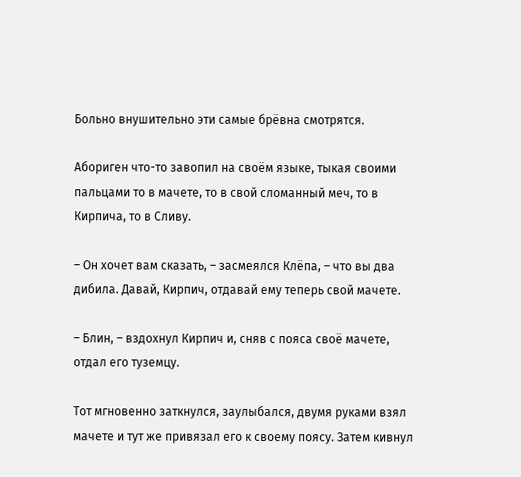Больно внушительно эти самые брёвна смотрятся.

Абориген что-то завопил на своём языке, тыкая своими пальцами то в мачете, то в свой сломанный меч, то в Кирпича, то в Сливу.

– Он хочет вам сказать, – засмеялся Клёпа, – что вы два дибила. Давай, Кирпич, отдавай ему теперь свой мачете.

– Блин, – вздохнул Кирпич и, сняв с пояса своё мачете, отдал его туземцу.

Тот мгновенно заткнулся, заулыбался, двумя руками взял мачете и тут же привязал его к своему поясу. Затем кивнул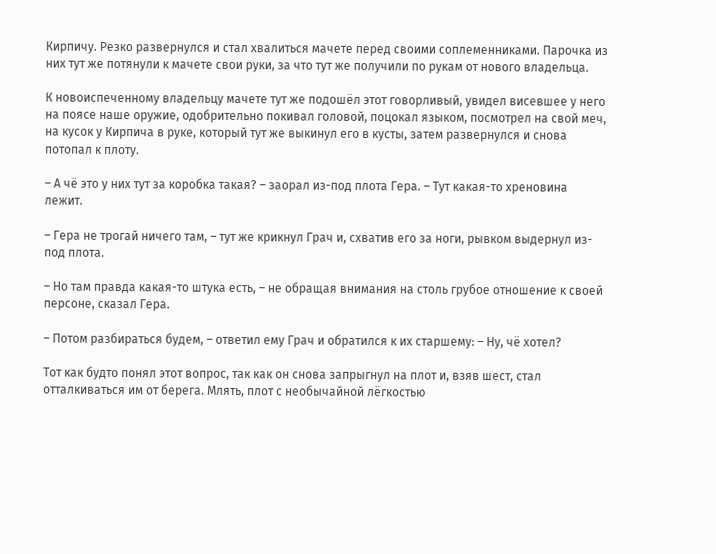Кирпичу. Резко развернулся и стал хвалиться мачете перед своими соплеменниками. Парочка из них тут же потянули к мачете свои руки, за что тут же получили по рукам от нового владельца.

К новоиспеченному владельцу мачете тут же подошёл этот говорливый, увидел висевшее у него на поясе наше оружие, одобрительно покивал головой, поцокал языком, посмотрел на свой меч, на кусок у Кирпича в руке, который тут же выкинул его в кусты, затем развернулся и снова потопал к плоту.

– А чё это у них тут за коробка такая? – заорал из-под плота Гера. – Тут какая-то хреновина лежит.

– Гера не трогай ничего там, – тут же крикнул Грач и, схватив его за ноги, рывком выдернул из-под плота.

– Но там правда какая-то штука есть, – не обращая внимания на столь грубое отношение к своей персоне, сказал Гера.

– Потом разбираться будем, – ответил ему Грач и обратился к их старшему: – Ну, чё хотел?

Тот как будто понял этот вопрос, так как он снова запрыгнул на плот и, взяв шест, стал отталкиваться им от берега. Млять, плот с необычайной лёгкостью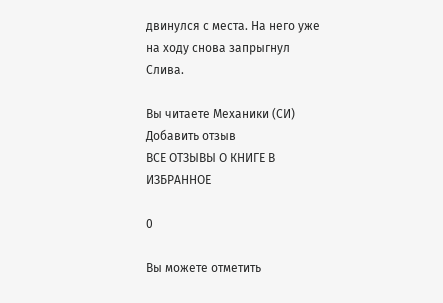двинулся с места. На него уже на ходу снова запрыгнул Слива.

Вы читаете Механики (СИ)
Добавить отзыв
ВСЕ ОТЗЫВЫ О КНИГЕ В ИЗБРАННОЕ

0

Вы можете отметить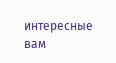интересные вам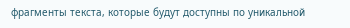фрагменты текста, которые будут доступны по уникальной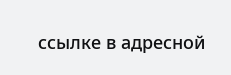ссылке в адресной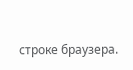строке браузера.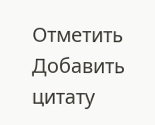Отметить Добавить цитату